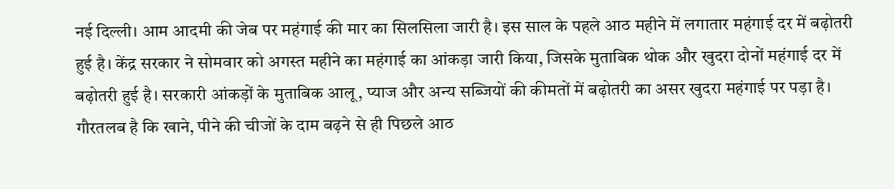नई दिल्ली। आम आदमी की जेब पर महंगाई की मार का सिलसिला जारी है। इस साल के पहले आठ महीने में लगातार महंगाई दर में बढ़ोतरी हुई है। केंद्र सरकार ने सोमवार को अगस्त महीने का महंगाई का आंकड़ा जारी किया, जिसके मुताबिक थोक और खुदरा दोनों महंगाई दर में बढ़ोतरी हुई है। सरकारी आंकड़ों के मुताबिक आलू, प्याज और अन्य सब्जियों की कीमतों में बढ़ोतरी का असर खुदरा महंगाई पर पड़ा है। गौरतलब है कि खाने, पीने की चीजों के दाम बढ़ने से ही पिछले आठ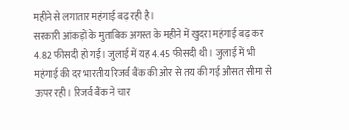महीने से लगातार महंगाई बढ़ रही है।
सरकारी आंकड़ों के मुताबिक अगस्त के महीने में खुदरा महंगाई बढ़ कर 4.82 फीसदी हो गई। जुलाई में यह 4.45 फीसदी थी। जुलाई में भी महंगाई की दर भारतीय रिजर्व बैंक की ओर से तय की गई औसत सीमा से ऊपर रही। रिजर्व बैंक ने चार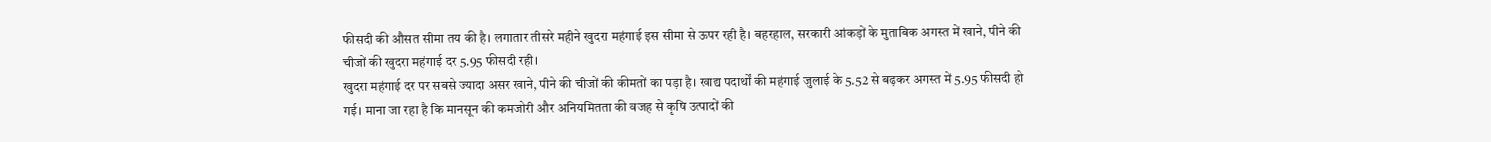फीसदी की औसत सीमा तय की है। लगातार तीसरे महीने खुदरा महंगाई इस सीमा से ऊपर रही है। बहरहाल, सरकारी आंकड़ों के मुताबिक अगस्त में खाने, पीने की चीजों की खुदरा महंगाई दर 5.95 फीसदी रही।
खुदरा महंगाई दर पर सबसे ज्यादा असर खाने, पीने की चीजों की कीमतों का पड़ा है। खाद्य पदार्थों की महंगाई जुलाई के 5.52 से बढ़कर अगस्त में 5.95 फीसदी हो गई। माना जा रहा है कि मानसून की कमजोरी और अनियमितता की वजह से कृषि उत्पादों की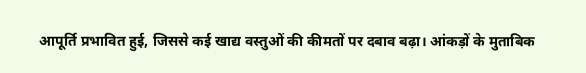आपूर्ति प्रभावित हुई, जिससे कई खाद्य वस्तुओं की कीमतों पर दबाव बढ़ा। आंकड़ों के मुताबिक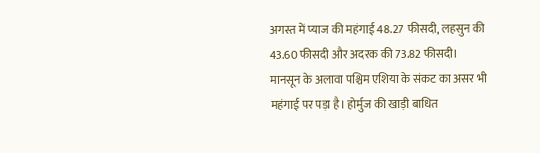अगस्त में प्याज की महंगाई 48.27 फीसदी, लहसुन की 43.60 फीसदी और अदरक की 73.82 फीसदी।
मानसून के अलावा पश्चिम एशिया के संकट का असर भी महंगाई पर पड़ा है। होर्मुज की खाड़ी बाधित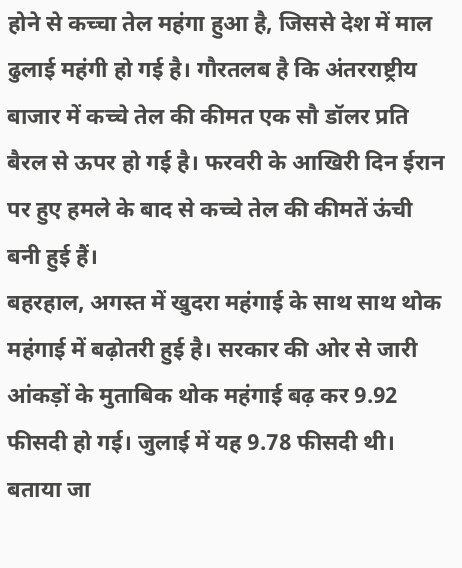होने से कच्चा तेल महंगा हुआ है, जिससे देश में माल ढुलाई महंगी हो गई है। गौरतलब है कि अंतरराष्ट्रीय बाजार में कच्चे तेल की कीमत एक सौ डॉलर प्रति बैरल से ऊपर हो गई है। फरवरी के आखिरी दिन ईरान पर हुए हमले के बाद से कच्चे तेल की कीमतें ऊंची बनी हुई हैं।
बहरहाल, अगस्त में खुदरा महंगाई के साथ साथ थोक महंगाई में बढ़ोतरी हुई है। सरकार की ओर से जारी आंकड़ों के मुताबिक थोक महंगाई बढ़ कर 9.92 फीसदी हो गई। जुलाई में यह 9.78 फीसदी थी। बताया जा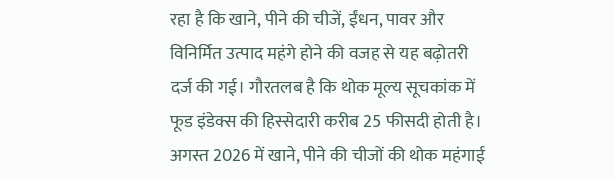रहा है कि खाने, पीने की चीजें, ईंधन, पावर और विनिर्मित उत्पाद महंगे होने की वजह से यह बढ़ोतरी दर्ज की गई। गौरतलब है कि थोक मूल्य सूचकांक में फूड इंडेक्स की हिस्सेदारी करीब 25 फीसदी होती है। अगस्त 2026 में खाने, पीने की चीजों की थोक महंगाई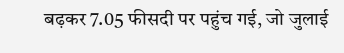बढ़कर 7.05 फीसदी पर पहुंच गई, जो जुलाई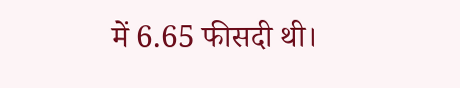में 6.65 फीसदी थी।